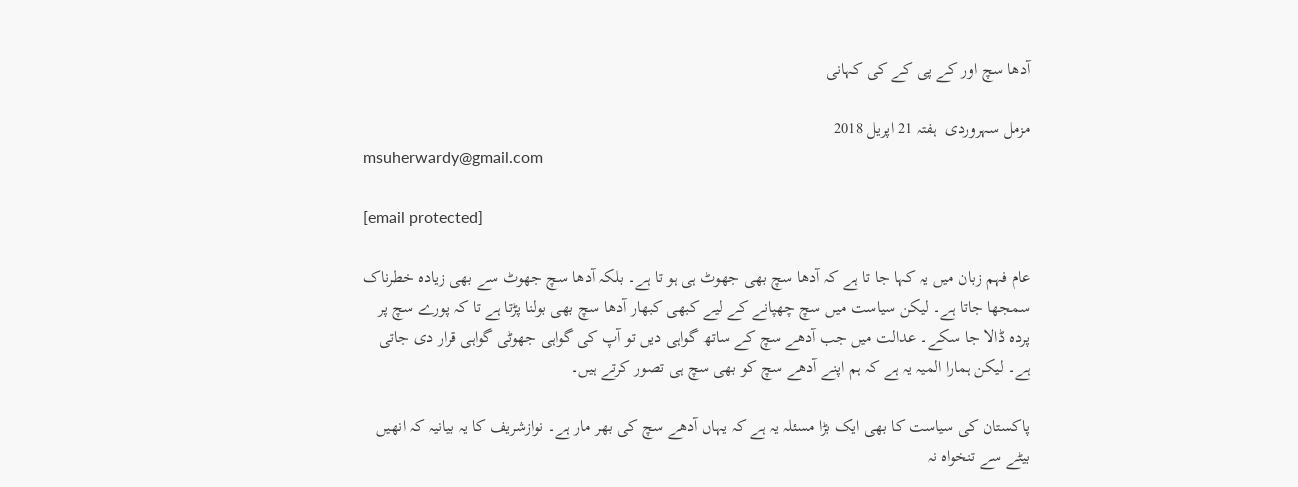آدھا سچ اور کے پی کے کی کہانی

مزمل سہروردی  ہفتہ 21 اپريل 2018
msuherwardy@gmail.com

[email protected]

عام فہم زبان میں یہ کہا جا تا ہے کہ آدھا سچ بھی جھوٹ ہی ہو تا ہے۔ بلکہ آدھا سچ جھوٹ سے بھی زیادہ خطرناک سمجھا جاتا ہے۔ لیکن سیاست میں سچ چھپانے کے لیے کبھی کبھار آدھا سچ بھی بولنا پڑتا ہے تا کہ پورے سچ پر پردہ ڈالا جا سکے۔ عدالت میں جب آدھے سچ کے ساتھ گواہی دیں تو آپ کی گواہی جھوٹی گواہی قرار دی جاتی ہے۔ لیکن ہمارا المیہ یہ ہے کہ ہم اپنے آدھے سچ کو بھی سچ ہی تصور کرتے ہیں۔

پاکستان کی سیاست کا بھی ایک بڑا مسئلہ یہ ہے کہ یہاں آدھے سچ کی بھر مار ہے۔ نوازشریف کا یہ بیانیہ کہ انھیں بیٹے سے تنخواہ نہ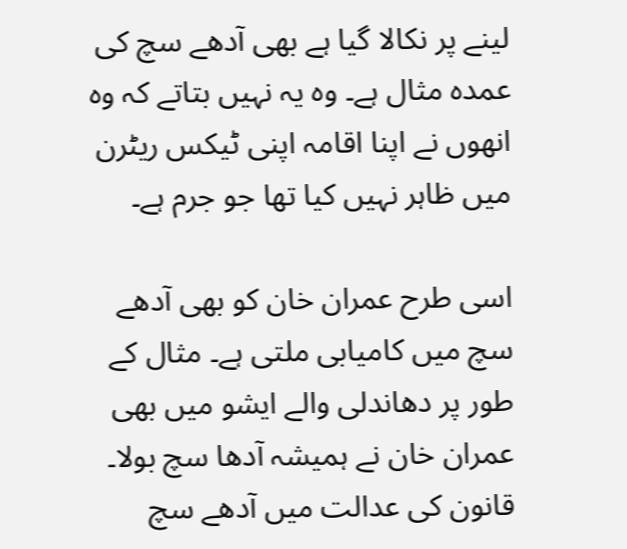لینے پر نکالا گیا ہے بھی آدھے سچ کی عمدہ مثال ہے۔ وہ یہ نہیں بتاتے کہ وہ انھوں نے اپنا اقامہ اپنی ٹیکس ریٹرن میں ظاہر نہیں کیا تھا جو جرم ہے۔

اسی طرح عمران خان کو بھی آدھے سچ میں کامیابی ملتی ہے۔ مثال کے طور پر دھاندلی والے ایشو میں بھی عمران خان نے ہمیشہ آدھا سچ بولا۔ قانون کی عدالت میں آدھے سچ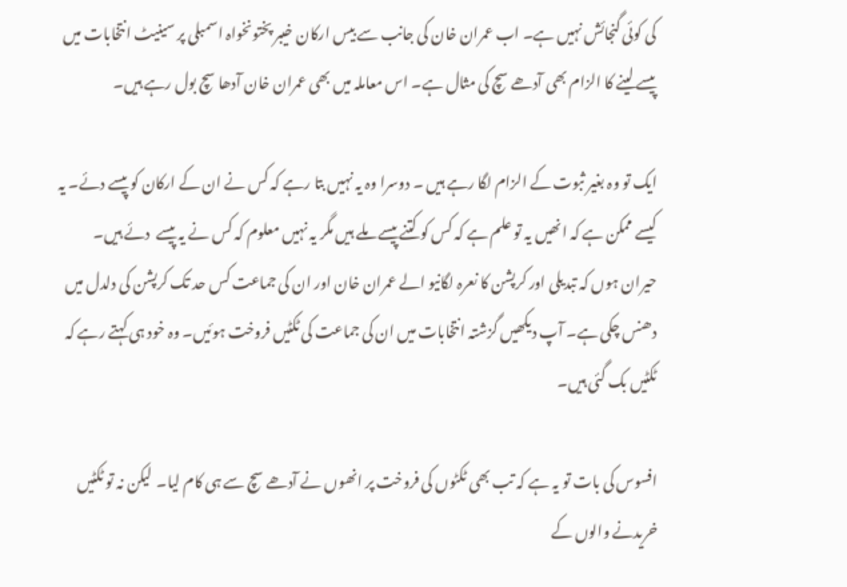کی کوئی گنجائش نہیں ہے۔ اب عمران خان کی جانب سے بیس ارکان خیبر پختونخواہ اسمبلی پر سینیٹ انتخابات میں پیسے لینے کا الزام بھی آدھے سچ کی مثال ہے۔ اس معاملہ میں بھی عمران خان آدھا سچ بول رہے ہیں۔

ایک تو وہ بغیر ثبوت کے الزام لگا رہے ہیں ۔ دوسرا وہ یہ نہیں بتا رہے کہ کس نے ان کے ارکان کو پیسے دئے۔ یہ کیسے ممکن ہے کہ انھیں یہ تو علم ہے کہ کس کو کتنے پیسے ملے ہیں مگر یہ نہیں معلوم کہ کس نے یہ پیسے  دئے ہیں۔ حیران ہوں کہ تبدیلی اور کرپشن کا نعرہ لگانیو الے عمران خان اور ان کی جماعت کس حد تک کرپشن کی دلدل میں دھنس چکی ہے۔ آپ دیکھیں گزشتہ انتخابات میں ان کی جماعت کی ٹکٹیں فروخت ہوئیں۔ وہ خود ہی کہتے رہے کہ ٹکٹیں بک گئی ہیں۔

افسوس کی بات تو یہ ہے کہ تب بھی ٹکٹوں کی فروخت پر انھوں نے آدھے سچ سے ہی کام لیا۔  لیکن نہ تو ٹکٹیں خریدنے والوں کے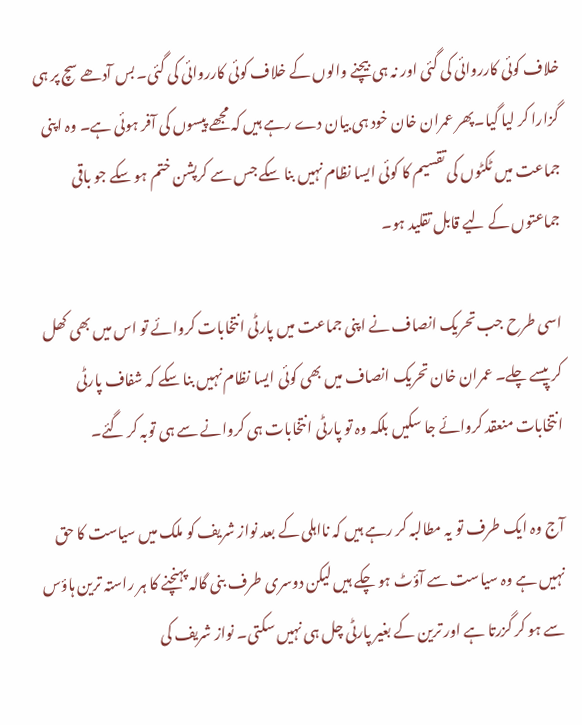خلاف کوئی کارروائی کی گئی اور نہ ہی بیچنے والوں کے خلاف کوئی کارروائی کی گئی۔ بس آدھے سچ پر ہی گزارا کر لیا گیا۔پھر عمران خان خود ہی بیان دے رہے ہیں کہ مجھے پیسوں کی آفر ہوئی ہے۔ وہ اپنی جماعت میں ٹکٹوں کی تقسیم کا کوئی ایسا نظام نہیں بنا سکے جس سے کرپشن ختم ہو سکے جو باقی جماعتوں کے لیے قابل تقلید ہو۔

اسی طرح جب تحریک انصاف نے اپنی جماعت میں پارٹی انتخابات کروائے تو اس میں بھی کھل کر پیسے چلے۔ عمران خان تحریک انصاف میں بھی کوئی ایسا نظام نہیں بنا سکے کہ شفاف پارٹی انتخابات منعقد کروائے جا سکیں بلکہ وہ تو پارٹی انتخابات ہی کروانے سے ہی توبہ کر گئے۔

آج وہ ایک طرف تو یہ مطالبہ کر رہے ہیں کہ نااہلی کے بعد نواز شریف کو ملک میں سیاست کا حق نہیں ہے وہ سیاست سے آؤٹ ہو چکے ہیں لیکن دوسری طرف بنی گالہ پہنچنے کا ہر راستہ ترین ہاؤس سے ہو کر گزرتا ہے اور ترین کے بغیر پارٹی چل ہی نہیں سکتی۔ نواز شریف کی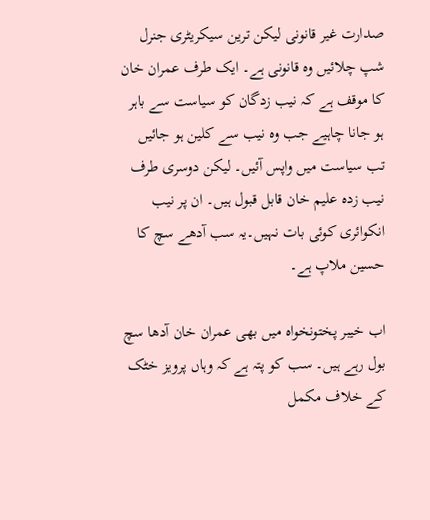صدارت غیر قانونی لیکن ترین سیکریٹری جنرل شپ چلائیں وہ قانونی ہے۔ ایک طرف عمران خان کا موقف ہے کہ نیب زدگان کو سیاست سے باہر ہو جانا چاہیے جب وہ نیب سے کلین ہو جائیں تب سیاست میں واپس آئیں۔ لیکن دوسری طرف نیب زدہ علیم خان قابل قبول ہیں۔ ان پر نیب انکوائری کوئی بات نہیں۔یہ سب آدھے سچ کا حسین ملاپ ہے۔

اب خیبر پختونخواہ میں بھی عمران خان آدھا سچ بول رہے ہیں۔ سب کو پتہ ہے کہ وہاں پرویز خٹک کے خلاف مکمل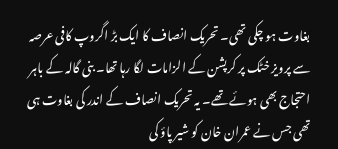بغاوت ہو چکی تھی۔ تحریک انصاف کا ایک بڑ اگروپ کافی عرصہ سے پرویز خٹک پر کرپشن کے الزامات لگا رہا تھا۔ بنی گالہ کے باہر احتجاج بھی ہوئے تھے۔ یہ تحریک انصاف کے اندر کی بغاوت ہی تھی جس نے عمران خان کو شیر پاؤ کی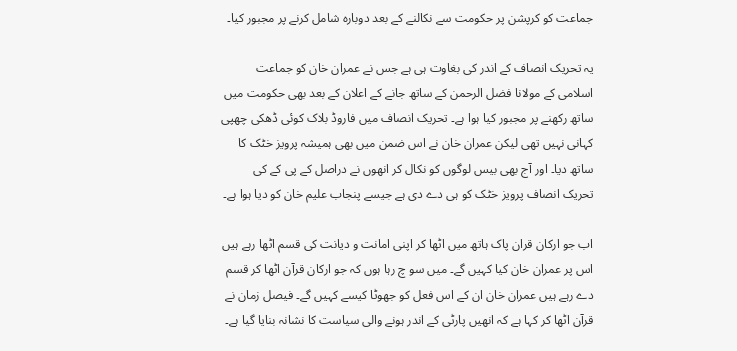جماعت کو کرپشن پر حکومت سے نکالنے کے بعد دوبارہ شامل کرنے پر مجبور کیا۔

یہ تحریک انصاف کے اندر کی بغاوت ہی ہے جس نے عمران خان کو جماعت اسلامی کے مولانا فضل الرحمن کے ساتھ جانے کے اعلان کے بعد بھی حکومت میں ساتھ رکھنے پر مجبور کیا ہوا ہے۔ تحریک انصاف میں فاروڈ بلاک کوئی ڈھکی چھپی کہانی نہیں تھی لیکن عمران خان نے اس ضمن میں بھی ہمیشہ پرویز خٹک کا ساتھ دیا۔ اور آج بھی بیس لوگوں کو نکال کر انھوں نے دراصل کے پی کے کی تحریک انصاف پرویز خٹک کو ہی دے دی ہے جیسے پنجاب علیم خان کو دیا ہوا ہے۔

اب جو ارکان قران پاک ہاتھ میں اٹھا کر اپنی امانت و دیانت کی قسم اٹھا رہے ہیں اس پر عمران خان کیا کہیں گے۔ میں سو چ رہا ہوں کہ جو ارکان قرآن اٹھا کر قسم دے رہے ہیں عمران خان ان کے اس فعل کو جھوٹا کیسے کہیں گے۔ فیصل زمان نے قرآن اٹھا کر کہا ہے کہ انھیں پارٹی کے اندر ہونے والی سیاست کا نشانہ بنایا گیا ہے۔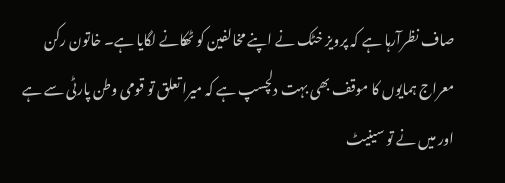صاف نظرآرہا ہے کہ پرویز خٹک نے اپنے مخالفین کو ٹھکانے لگایا ہے۔ خاتون رکن معراج ہمایوں کا موقف بھی بہت دلچسپ ہے کہ میرا تعلق تو قومی وطن پارٹی سے ہے اور میں نے تو سینیٹ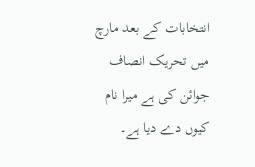انتخابات کے بعد مارچ میں تحریک انصاف جوائن کی ہے میرا نام کیوں دے دیا ہے۔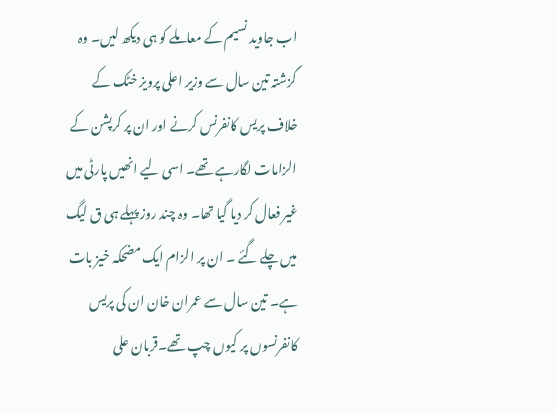اب جاوید نسیم کے معاملے کو ہی دیکھ لیں۔ وہ    گزشتہ تین سال سے وزیر اعلی پرویز خٹک کے خلاف پریس کانفرنس کرنے اور ان پر کرپشن کے الزامات لگارہے تھے۔ اسی لیے انھیں پارٹی میں غیر فعال کر دیا گیا تھا۔ وہ چند روز پہلے ہی ق لیگ میں چلے گئے ۔ ان پر الزام ایک مضحکہ خیز بات ہے۔ تین سال سے عمران خان ان کی پریس کانفرنسوں پر کیوں چپ تھے۔قربان علی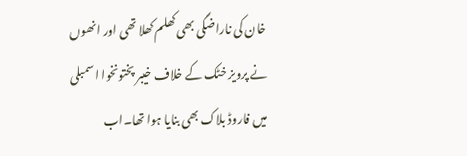خان کی ناراضگی بھی کھلم کھلا تھی اور انھوں نے پرویز خٹک کے خلاف خیبر پختونخوا اسمبلی میں فاروڈ بلاک بھی بنایا ہوا تھا۔اب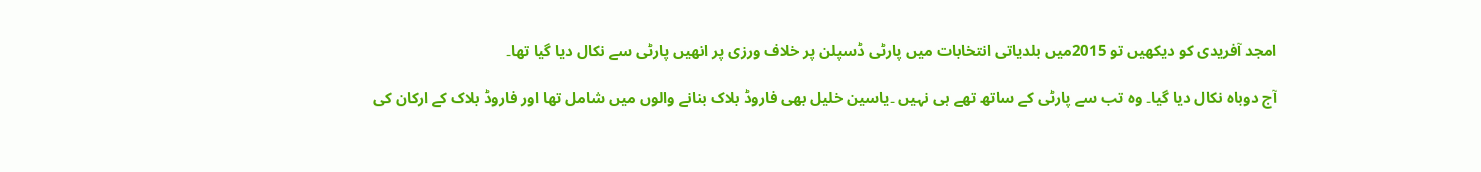امجد آفریدی کو دیکھیں تو 2015میں بلدیاتی انتخابات میں پارٹی ڈسپلن پر خلاف ورزی پر انھیں پارٹی سے نکال دیا گیا تھا۔

آج دوباہ نکال دیا گیا۔ وہ تب سے پارٹی کے ساتھ تھے ہی نہیں ۔یاسین خلیل بھی فاروڈ بلاک بنانے والوں میں شامل تھا اور فاروڈ بلاک کے ارکان کی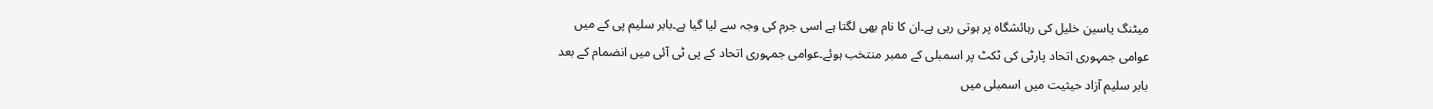میٹنگ یاسین خلیل کی رہائشگاہ پر ہوتی رہی ہے۔ان کا نام بھی لگتا ہے اسی جرم کی وجہ سے لیا گیا ہے۔بابر سلیم پی کے میں عوامی جمہوری اتحاد پارٹی کی ٹکٹ پر اسمبلی کے ممبر منتخب ہوئے۔عوامی جمہوری اتحاد کے پی ٹی آئی میں انضمام کے بعد بابر سلیم آزاد حیثیت میں اسمبلی میں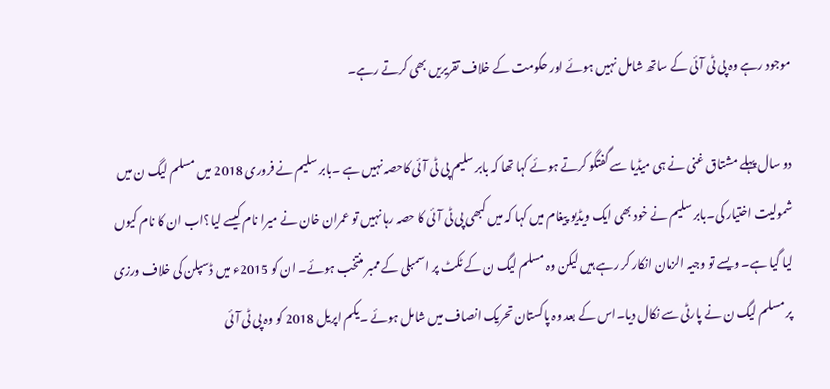موجود رہے وہ پی ٹی آئی کے ساتھ شامل نہیں ہوئے اور حکومت کے خلاف تقریریں بھی کرتے رہے۔

دو سال پہلے مشتاق غنی نے ہی میڈیا سے گفتگو کرتے ہوئے کہا تھا کہ بابر سلیم پی ٹی آئی کاحصہ نہیں ہے ۔بابر سلیم نے فروری 2018 میں مسلم لیگ ن میں شمولیت اختیار کی۔بابر سلیم نے خود بھی ایک ویڈیو پیغام میں کہا کہ میں کبھی پی ٹی آئی کا حصہ رہا نہیں تو عمران خان نے میرا نام کیسے لیا؟اب ان کا نام کیوں لیا گیا ہے۔ ویسے تو وجیہ الزمان انکار کر رہے ہیں لیکن وہ مسلم لیگ ن کے ٹکٹ پر اسمبلی کے ممبر منتخب ہوئے۔ ان کو 2015ء میں ڈسپلن کی خلاف ورزی پر مسلم لیگ ن نے پارٹی سے نکال دیا۔اس کے بعد وہ پاکستان تحریک انصاف میں شامل ہوئے ۔یکم اپریل 2018 کو وہ پی ٹی آئی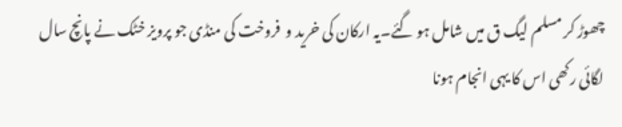چھوڑ کر مسلم لیگ ق میں شامل ہو گئے۔یہ ارکان کی خرید و  فروخت کی منڈی جو پرویز خٹک نے پانچ سال لگائی رکھی اس کا یہی انجام ہونا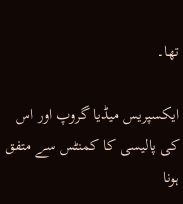تھا۔

ایکسپریس میڈیا گروپ اور اس کی پالیسی کا کمنٹس سے متفق ہونا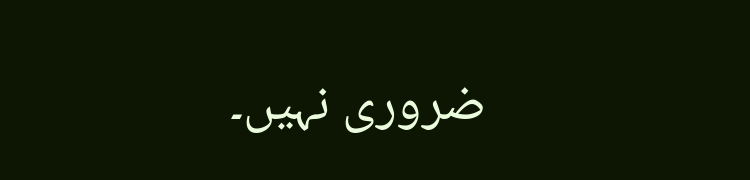ضروری نہیں۔